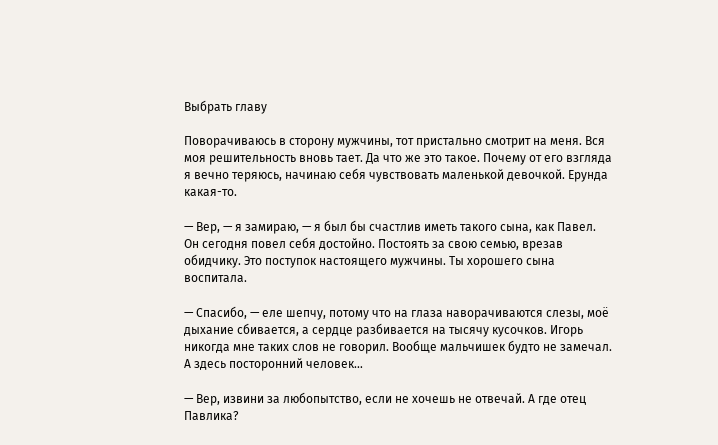Выбрать главу

Поворачиваюсь в сторону мужчины, тот пристально смотрит на меня. Вся моя решительность вновь тает. Да что же это такое. Почему от его взгляда я вечно теряюсь, начинаю себя чувствовать маленькой девочкой. Ерунда какая-то.

— Вер, — я замираю, — я был бы счастлив иметь такого сына, как Павел. Он сегодня повел себя достойно. Постоять за свою семью, врезав обидчику. Это поступок настоящего мужчины. Ты хорошего сына воспитала.

— Спасибо, — еле шепчу, потому что на глаза наворачиваются слезы, моё дыхание сбивается, а сердце разбивается на тысячу кусочков. Игорь никогда мне таких слов не говорил. Вообще мальчишек будто не замечал. А здесь посторонний человек…

— Вер, извини за любопытство, если не хочешь не отвечай. А где отец Павлика?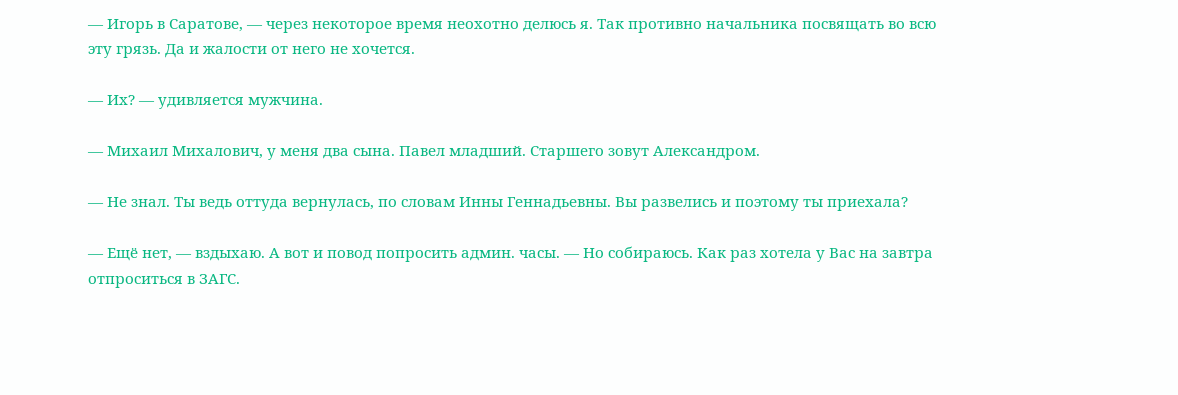— Игорь в Саратове, — через некоторое время неохотно делюсь я. Так противно начальника посвящать во всю эту грязь. Да и жалости от него не хочется.

— Их? — удивляется мужчина.

— Михаил Михалович, у меня два сына. Павел младший. Старшего зовут Александром.

— Не знал. Ты ведь оттуда вернулась, по словам Инны Геннадьевны. Вы развелись и поэтому ты приехала?

— Ещё нет, — вздыхаю. А вот и повод попросить админ. часы. — Но собираюсь. Как раз хотела у Вас на завтра отпроситься в ЗАГС.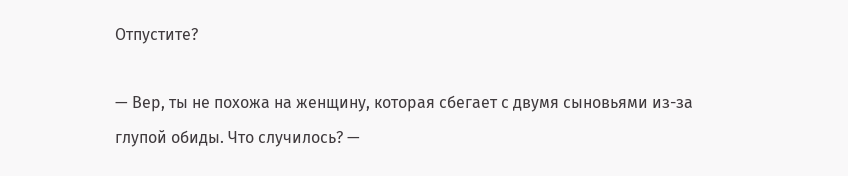Отпустите?

— Вер, ты не похожа на женщину, которая сбегает с двумя сыновьями из-за глупой обиды. Что случилось? —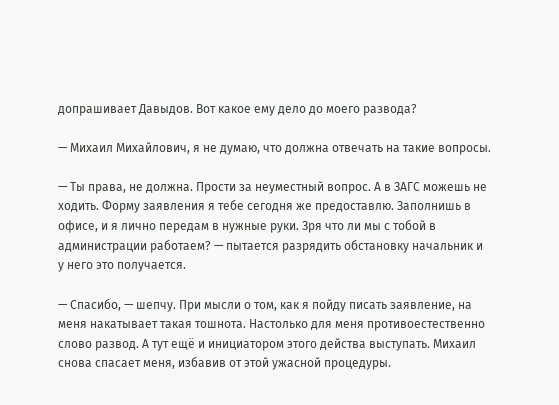допрашивает Давыдов. Вот какое ему дело до моего развода?

— Михаил Михайлович, я не думаю, что должна отвечать на такие вопросы.

— Ты права, не должна. Прости за неуместный вопрос. А в ЗАГС можешь не ходить. Форму заявления я тебе сегодня же предоставлю. Заполнишь в офисе, и я лично передам в нужные руки. Зря что ли мы с тобой в администрации работаем? — пытается разрядить обстановку начальник и у него это получается.

— Спасибо, — шепчу. При мысли о том, как я пойду писать заявление, на меня накатывает такая тошнота. Настолько для меня противоестественно слово развод. А тут ещё и инициатором этого действа выступать. Михаил снова спасает меня, избавив от этой ужасной процедуры.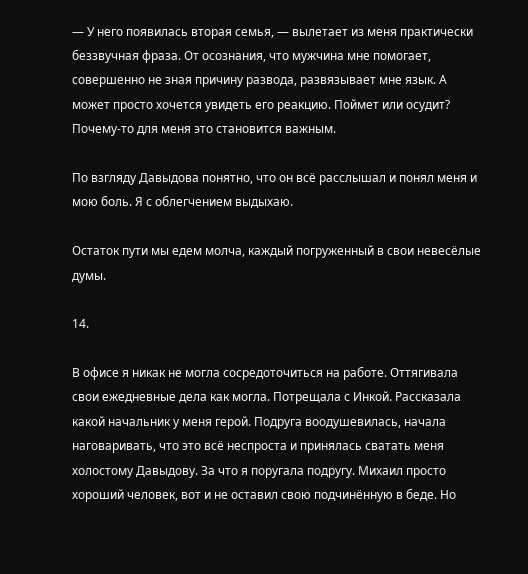— У него появилась вторая семья, — вылетает из меня практически беззвучная фраза. От осознания, что мужчина мне помогает, совершенно не зная причину развода, развязывает мне язык. А может просто хочется увидеть его реакцию. Поймет или осудит? Почему-то для меня это становится важным.

По взгляду Давыдова понятно, что он всё расслышал и понял меня и мою боль. Я с облегчением выдыхаю.

Остаток пути мы едем молча, каждый погруженный в свои невесёлые думы.

14.

В офисе я никак не могла сосредоточиться на работе. Оттягивала свои ежедневные дела как могла. Потрещала с Инкой. Рассказала какой начальник у меня герой. Подруга воодушевилась, начала наговаривать, что это всё неспроста и принялась сватать меня холостому Давыдову. За что я поругала подругу. Михаил просто хороший человек, вот и не оставил свою подчинённую в беде. Но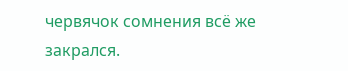червячок сомнения всё же закрался.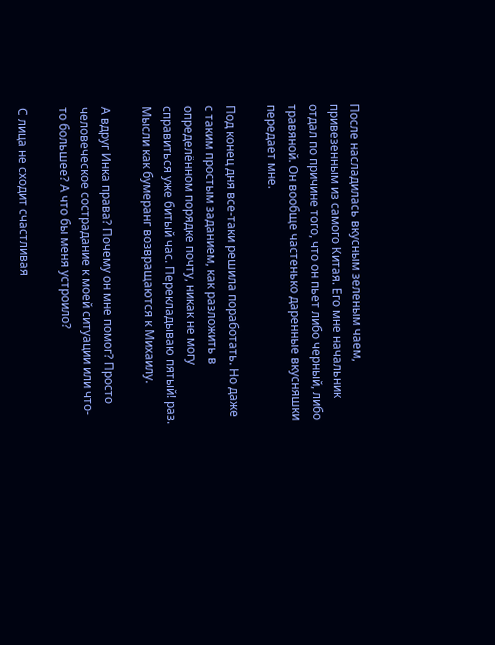После насладилась вкусным зеленым чаем, привезенным из самого Китая. Его мне начальник отдал по причине того, что он пьет либо черный, либо травяной. Он вообще частенько даренные вкусняшки передает мне.

Под конец дня все-таки решила поработать. Но даже с таким простым заданием, как разложить в определённом порядке почту, никак не могу справиться уже битый час. Перекладываю пятый! раз. Мысли как бумеранг возвращаются к Михаилу.

А вдруг Инка права? Почему он мне помог? Просто человеческое сострадание к моей ситуации или что-то большее? А что бы меня устроило?

С лица не сходит счастливая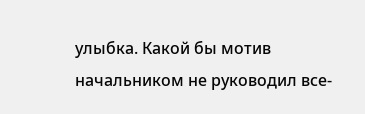улыбка. Какой бы мотив начальником не руководил все-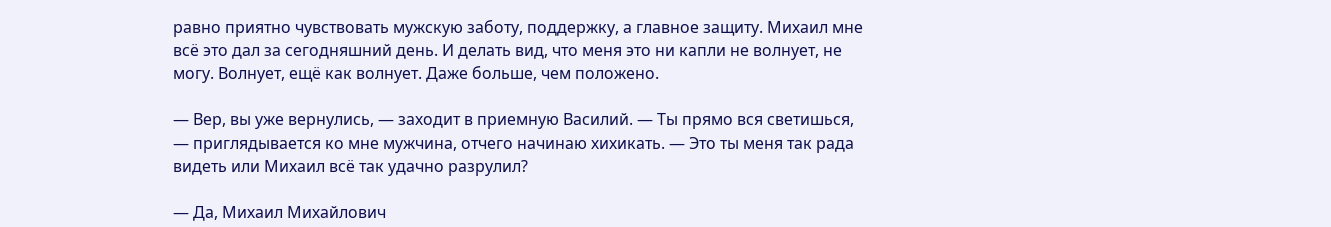равно приятно чувствовать мужскую заботу, поддержку, а главное защиту. Михаил мне всё это дал за сегодняшний день. И делать вид, что меня это ни капли не волнует, не могу. Волнует, ещё как волнует. Даже больше, чем положено.

— Вер, вы уже вернулись, — заходит в приемную Василий. — Ты прямо вся светишься, — приглядывается ко мне мужчина, отчего начинаю хихикать. — Это ты меня так рада видеть или Михаил всё так удачно разрулил?

— Да, Михаил Михайлович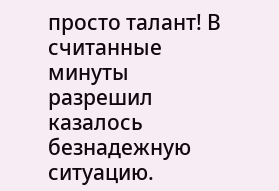просто талант! В считанные минуты разрешил казалось безнадежную ситуацию.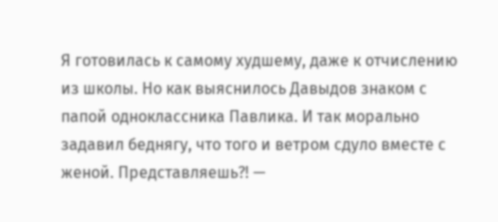Я готовилась к самому худшему, даже к отчислению из школы. Но как выяснилось Давыдов знаком с папой одноклассника Павлика. И так морально задавил беднягу, что того и ветром сдуло вместе с женой. Представляешь?! —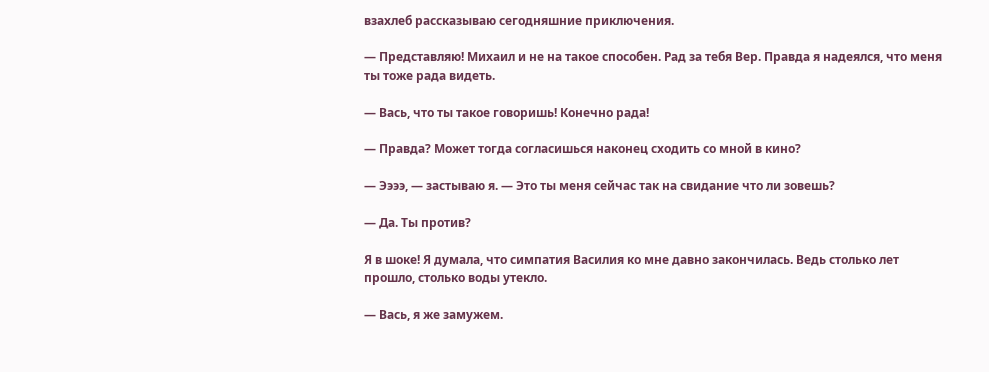взахлеб рассказываю сегодняшние приключения.

— Представляю! Михаил и не на такое способен. Рад за тебя Вер. Правда я надеялся, что меня ты тоже рада видеть.

— Вась, что ты такое говоришь! Конечно рада!

— Правда? Может тогда согласишься наконец сходить со мной в кино?

— Ээээ, — застываю я. — Это ты меня сейчас так на свидание что ли зовешь?

— Да. Ты против?

Я в шоке! Я думала, что симпатия Василия ко мне давно закончилась. Ведь столько лет прошло, столько воды утекло.

— Вась, я же замужем.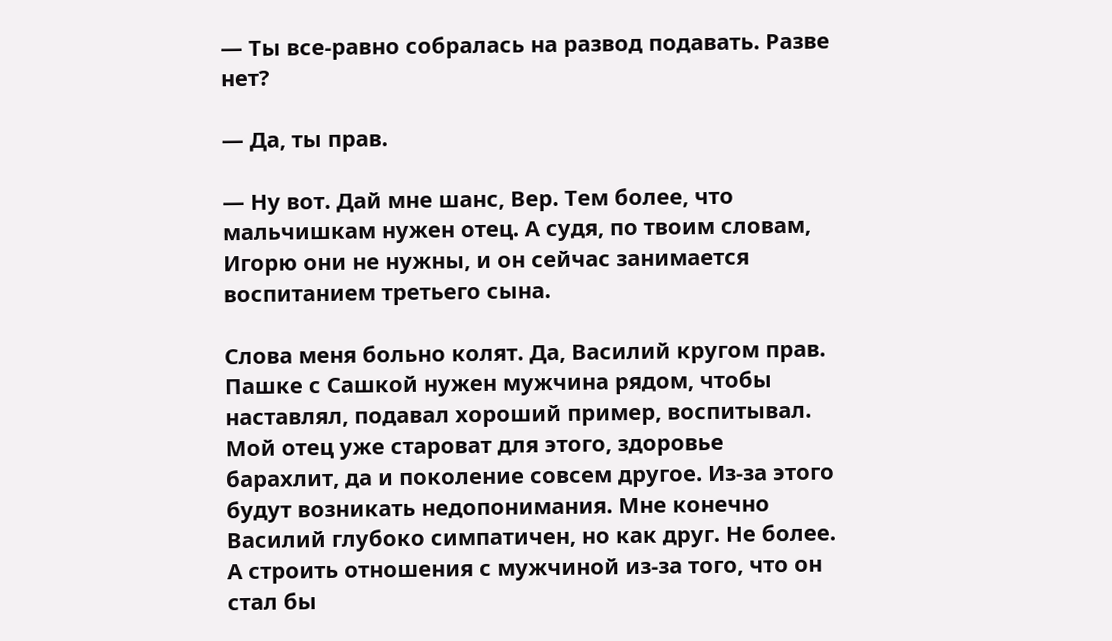— Ты все-равно собралась на развод подавать. Разве нет?

— Да, ты прав.

— Ну вот. Дай мне шанс, Вер. Тем более, что мальчишкам нужен отец. А судя, по твоим словам, Игорю они не нужны, и он сейчас занимается воспитанием третьего сына.

Слова меня больно колят. Да, Василий кругом прав. Пашке с Сашкой нужен мужчина рядом, чтобы наставлял, подавал хороший пример, воспитывал. Мой отец уже староват для этого, здоровье барахлит, да и поколение совсем другое. Из-за этого будут возникать недопонимания. Мне конечно Василий глубоко симпатичен, но как друг. Не более. А строить отношения с мужчиной из-за того, что он стал бы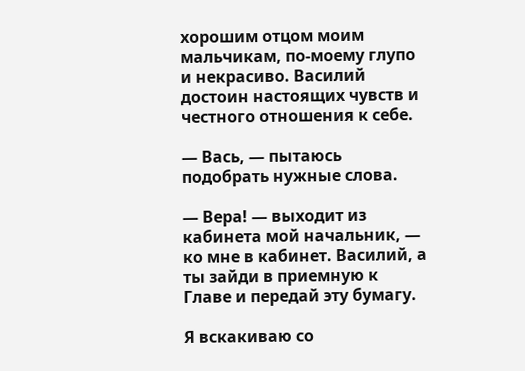хорошим отцом моим мальчикам, по-моему глупо и некрасиво. Василий достоин настоящих чувств и честного отношения к себе.

— Вась, — пытаюсь подобрать нужные слова.

— Вера! — выходит из кабинета мой начальник, — ко мне в кабинет. Василий, а ты зайди в приемную к Главе и передай эту бумагу.

Я вскакиваю со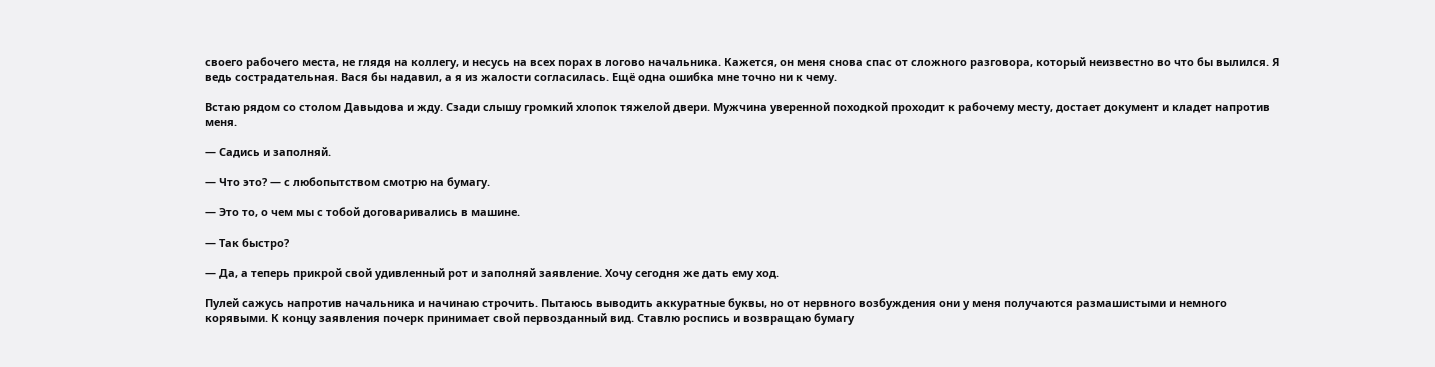своего рабочего места, не глядя на коллегу, и несусь на всех порах в логово начальника. Кажется, он меня снова спас от сложного разговора, который неизвестно во что бы вылился. Я ведь сострадательная. Вася бы надавил, а я из жалости согласилась. Ещё одна ошибка мне точно ни к чему.

Встаю рядом со столом Давыдова и жду. Сзади слышу громкий хлопок тяжелой двери. Мужчина уверенной походкой проходит к рабочему месту, достает документ и кладет напротив меня.

— Садись и заполняй.

— Что это? — с любопытством смотрю на бумагу.

— Это то, о чем мы с тобой договаривались в машине.

— Так быстро?

— Да, а теперь прикрой свой удивленный рот и заполняй заявление. Хочу сегодня же дать ему ход.

Пулей сажусь напротив начальника и начинаю строчить. Пытаюсь выводить аккуратные буквы, но от нервного возбуждения они у меня получаются размашистыми и немного корявыми. К концу заявления почерк принимает свой первозданный вид. Ставлю роспись и возвращаю бумагу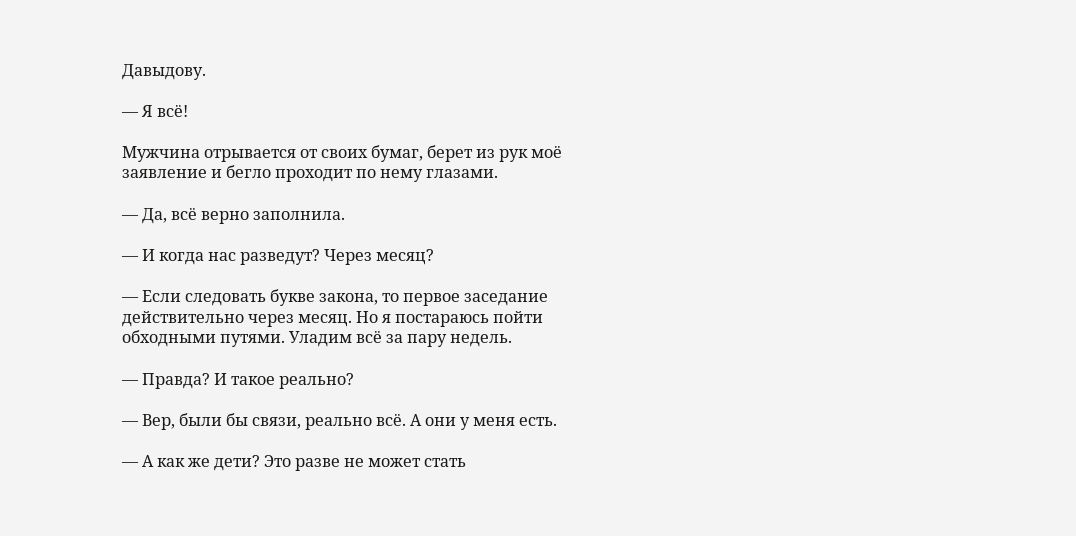Давыдову.

— Я всё!

Мужчина отрывается от своих бумаг, берет из рук моё заявление и бегло проходит по нему глазами.

— Да, всё верно заполнила.

— И когда нас разведут? Через месяц?

— Если следовать букве закона, то первое заседание действительно через месяц. Но я постараюсь пойти обходными путями. Уладим всё за пару недель.

— Правда? И такое реально?

— Вер, были бы связи, реально всё. А они у меня есть.

— А как же дети? Это разве не может стать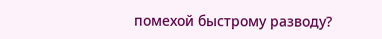помехой быстрому разводу?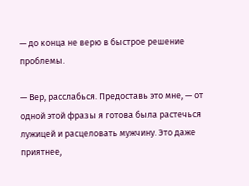— до конца не верю в быстрое решение проблемы.

— Вер, расслабься. Предоставь это мне, — от одной этой фразы я готова была растечься лужицей и расцеловать мужчину. Это даже приятнее,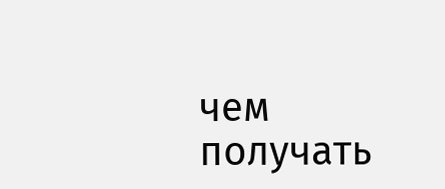чем получать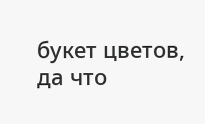букет цветов, да что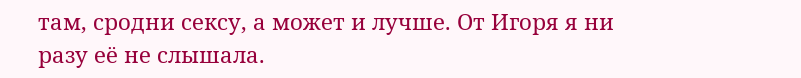там, сродни сексу, а может и лучше. От Игоря я ни разу её не слышала.